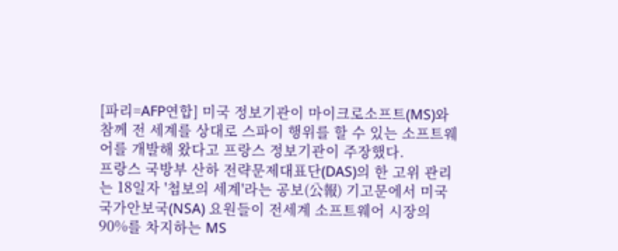[파리=AFP연합] 미국 정보기관이 마이크로소프트(MS)와 참께 전 세계를 상대로 스파이 행위를 할 수 있는 소프트웨어를 개발해 왔다고 프랑스 정보기관이 주장했다.
프랑스 국방부 산하 전략문제대표단(DAS)의 한 고위 관리는 18일자 '첩보의 세계'라는 공보(公報) 기고문에서 미국 국가안보국(NSA) 요원들이 전세계 소프트웨어 시장의 90%를 차지하는 MS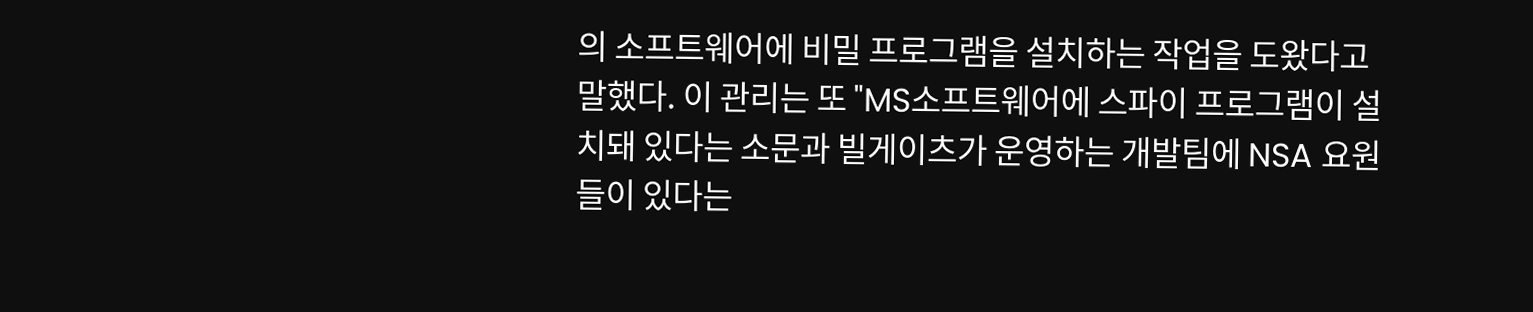의 소프트웨어에 비밀 프로그램을 설치하는 작업을 도왔다고 말했다. 이 관리는 또 "MS소프트웨어에 스파이 프로그램이 설치돼 있다는 소문과 빌게이츠가 운영하는 개발팀에 NSA 요원들이 있다는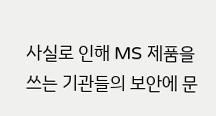사실로 인해 MS 제품을 쓰는 기관들의 보안에 문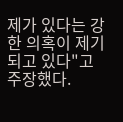제가 있다는 강한 의혹이 제기되고 있다"고 주장했다.